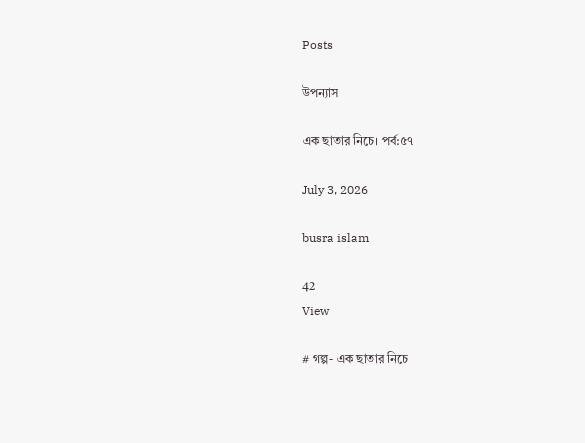Posts

উপন্যাস

এক ছাতার নিচে। পর্ব:৫৭

July 3, 2026

busra islam

42
View

# গল্প- এক ছাতার নিচে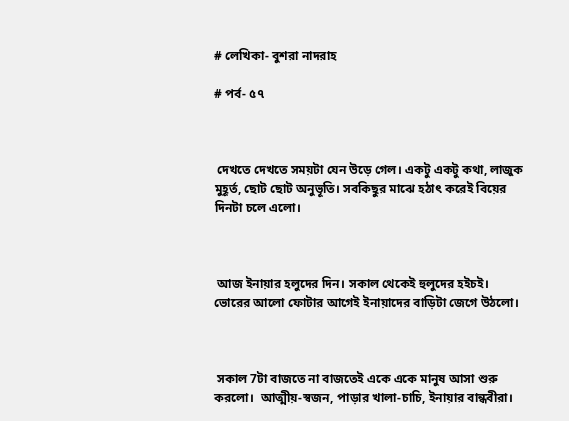# লেখিকা- বুশরা নাদরাহ

# পর্ব- ৫৭



 দেখতে দেখতে সময়টা যেন উড়ে গেল। একটু একটু কথা, লাজুক মুহূর্ত, ছোট ছোট অনুভূতি। সবকিছুর মাঝে হঠাৎ করেই বিয়ের দিনটা চলে এলো।



 আজ ইনায়ার হলুদের দিন। সকাল থেকেই হুলুদের হইচই।  ভোরের আলো ফোটার আগেই ইনায়াদের বাড়িটা জেগে উঠলো।



 সকাল 7টা বাজতে না বাজতেই একে একে মানুষ আসা শুরু করলো।  আত্মীয়-স্বজন, পাড়ার খালা-চাচি, ইনায়ার বান্ধবীরা।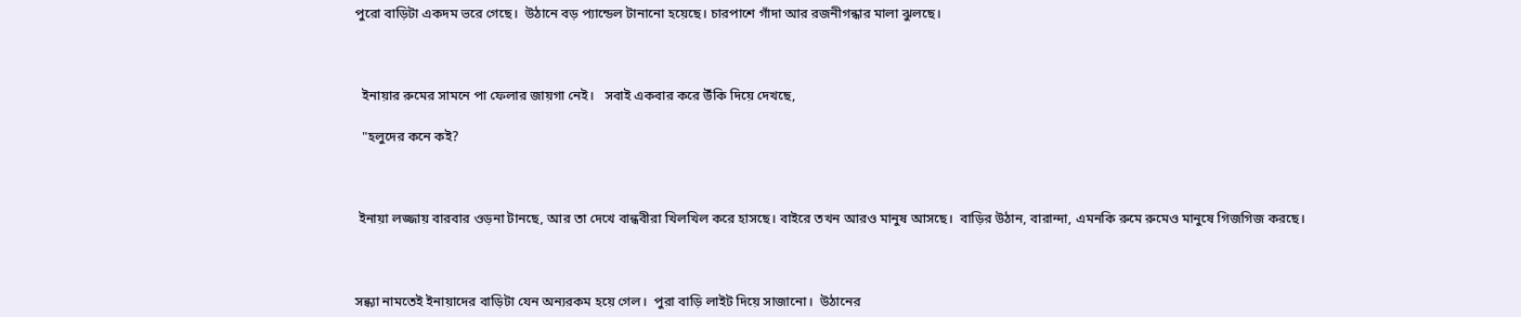পুরো বাড়িটা একদম ভরে গেছে।  উঠানে বড় প্যান্ডেল টানানো হয়েছে। চারপাশে গাঁদা আর রজনীগন্ধার মালা ঝুলছে।



  ইনায়ার রুমের সামনে পা ফেলার জায়গা নেই।   সবাই একবার করে উঁকি দিয়ে দেখছে,

  "হলুদের কনে কই?



 ইনায়া লজ্জায় বারবার ওড়না টানছে, আর তা দেখে বান্ধবীরা খিলখিল করে হাসছে। বাইরে তখন আরও মানুষ আসছে।  বাড়ির উঠান, বারান্দা, এমনকি রুমে রুমেও মানুষে গিজগিজ করছে।



সন্ধ্যা নামতেই ইনায়াদের বাড়িটা যেন অন্যরকম হয়ে গেল।  পুরা বাড়ি লাইট দিয়ে সাজানো।  উঠানের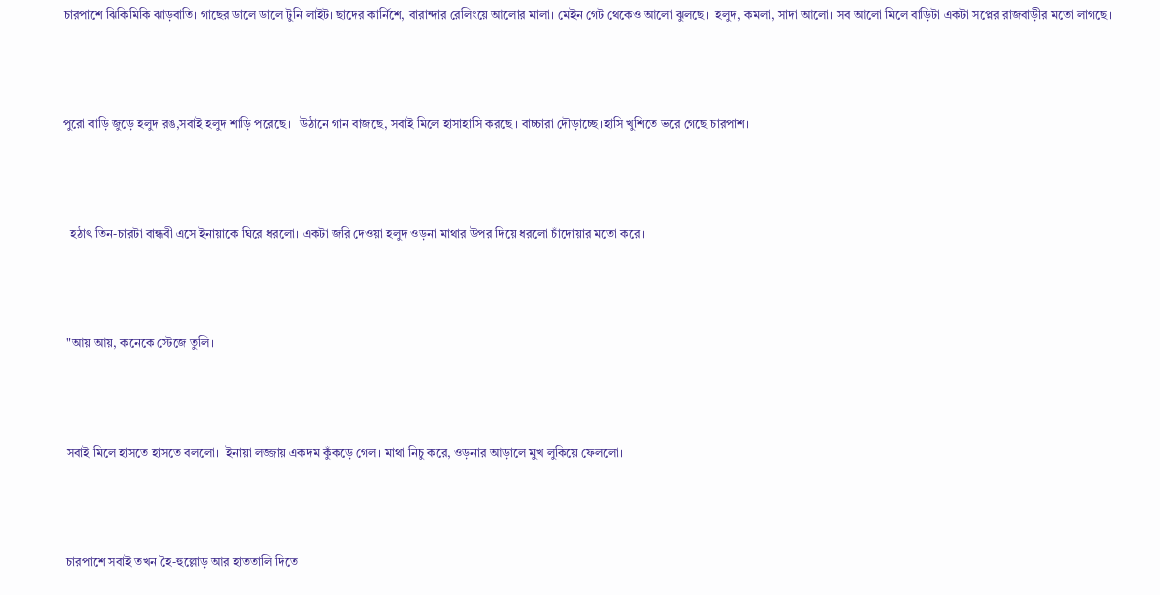চারপাশে ঝিকিমিকি ঝাড়বাতি। গাছের ডালে ডালে টুনি লাইট। ছাদের কার্নিশে, বারান্দার রেলিংয়ে আলোর মালা। মেইন গেট থেকেও আলো ঝুলছে।  হলুদ, কমলা, সাদা আলো। সব আলো মিলে বাড়িটা একটা সপ্নের রাজবাড়ীর মতো লাগছে।



পুরো বাড়ি জুড়ে হলুদ রঙ,সবাই হলুদ শাড়ি পরেছে।   উঠানে গান বাজছে, সবাই মিলে হাসাহাসি করছে । বাচ্চারা দৌড়াচ্ছে।হাসি খুশিতে ভরে গেছে চারপাশ।



  হঠাৎ তিন-চারটা বান্ধবী এসে ইনায়াকে ঘিরে ধরলো। একটা জরি দেওয়া হলুদ ওড়না মাথার উপর দিয়ে ধরলো চাঁদোয়ার মতো করে।



 "আয় আয়, কনেকে স্টেজে তুলি।



 সবাই মিলে হাসতে হাসতে বললো।  ইনায়া লজ্জায় একদম কুঁকড়ে গেল। মাথা নিচু করে, ওড়নার আড়ালে মুখ লুকিয়ে ফেললো।



 চারপাশে সবাই তখন হৈ-হুল্লোড় আর হাততালি দিতে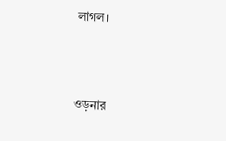লাগল।



ওড়নার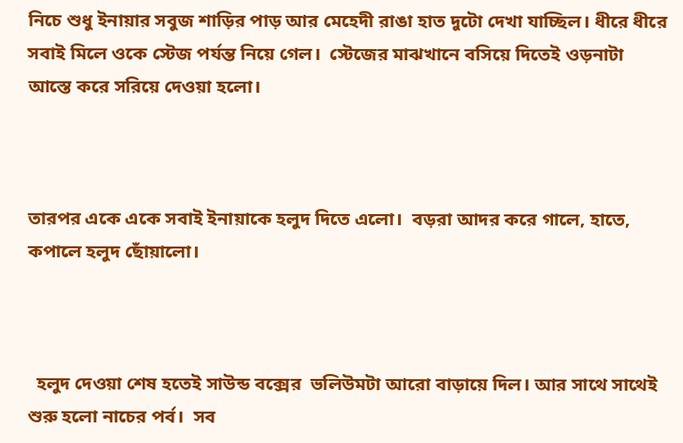নিচে শুধু ইনায়ার সবুজ শাড়ির পাড় আর মেহেদী রাঙা হাত দুটো দেখা যাচ্ছিল। ধীরে ধীরে সবাই মিলে ওকে স্টেজ পর্যন্ত নিয়ে গেল।  স্টেজের মাঝখানে বসিয়ে দিতেই ওড়নাটা আস্তে করে সরিয়ে দেওয়া হলো।



তারপর একে একে সবাই ইনায়াকে হলুদ দিতে এলো।  বড়রা আদর করে গালে, হাতে, কপালে হলুদ ছোঁয়ালো।



  হলুদ দেওয়া শেষ হতেই সাউন্ড বক্সের  ভলিউমটা আরো বাড়ায়ে দিল। আর সাথে সাথেই শুরু হলো নাচের পর্ব।  সব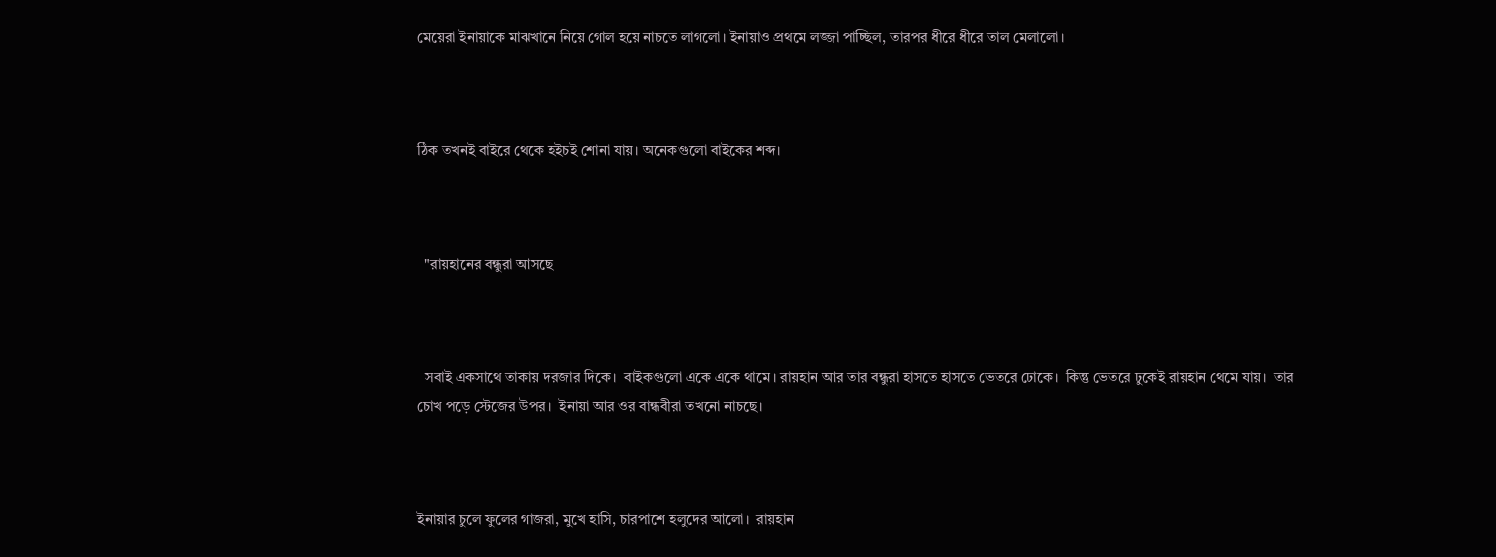মেয়েরা ইনায়াকে মাঝখানে নিয়ে গোল হয়ে নাচতে লাগলো। ইনায়াও প্রথমে লজ্জা পাচ্ছিল, তারপর ধীরে ধীরে তাল মেলালো।



ঠিক তখনই বাইরে থেকে হইচই শোনা যায়। অনেকগুলো বাইকের শব্দ।



  "রায়হানের বন্ধুরা আসছে



  সবাই একসাথে তাকায় দরজার দিকে।  বাইকগুলো একে একে থামে। রায়হান আর তার বন্ধুরা হাসতে হাসতে ভেতরে ঢোকে।  কিন্তু ভেতরে ঢুকেই রায়হান থেমে যায়।  তার চোখ পড়ে স্টেজের উপর।  ইনায়া আর ওর বান্ধবীরা তখনো নাচছে।



ইনায়ার চুলে ফুলের গাজরা, মুখে হাসি, চারপাশে হলুদের আলো।  রায়হান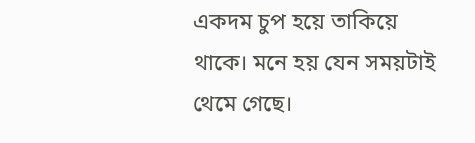একদম চুপ হয়ে তাকিয়ে থাকে। মনে হয় যেন সময়টাই থেমে গেছে।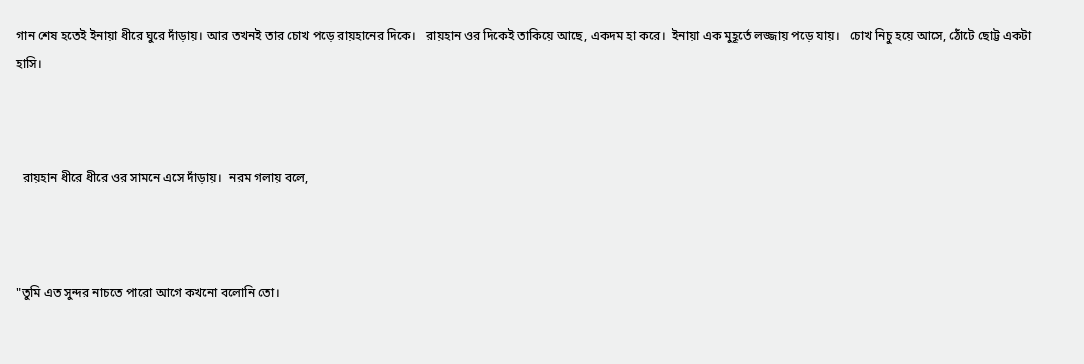গান শেষ হতেই ইনায়া ধীরে ঘুরে দাঁড়ায়। আর তখনই তার চোখ পড়ে রায়হানের দিকে।   রায়হান ওর দিকেই তাকিয়ে আছে, একদম হা করে।  ইনায়া এক মুহূর্তে লজ্জায় পড়ে যায়।   চোখ নিচু হয়ে আসে, ঠোঁটে ছোট্ট একটা হাসি।



  রায়হান ধীরে ধীরে ওর সামনে এসে দাঁড়ায়।  নরম গলায় বলে,



"তুমি এত সুন্দর নাচতে পারো আগে কখনো বলোনি তো।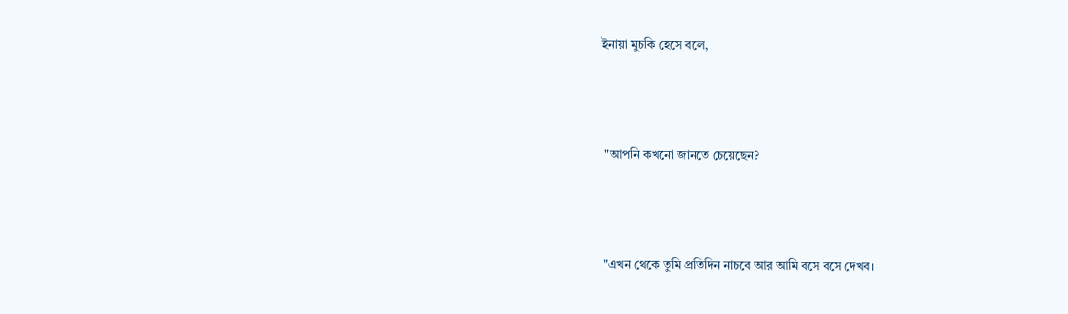ইনায়া মুচকি হেসে বলে,



 "আপনি কখনো জানতে চেয়েছেন?



 "এখন থেকে তুমি প্রতিদিন নাচবে আর আমি বসে বসে দেখব।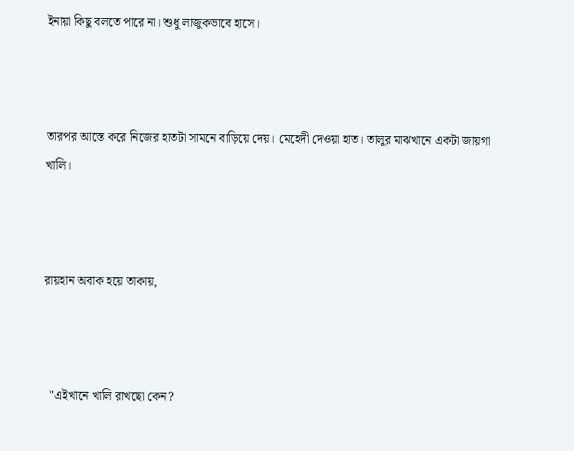ইনায়া কিছু বলতে পারে না। শুধু লাজুকভাবে হাসে।



তারপর আস্তে করে নিজের হাতটা সামনে বাড়িয়ে দেয়। মেহেদী দেওয়া হাত। তালুর মাঝখানে একটা জায়গা খালি।



রায়হান অবাক হয়ে তাকায়,



  "এইখানে খালি রাখছো কেন?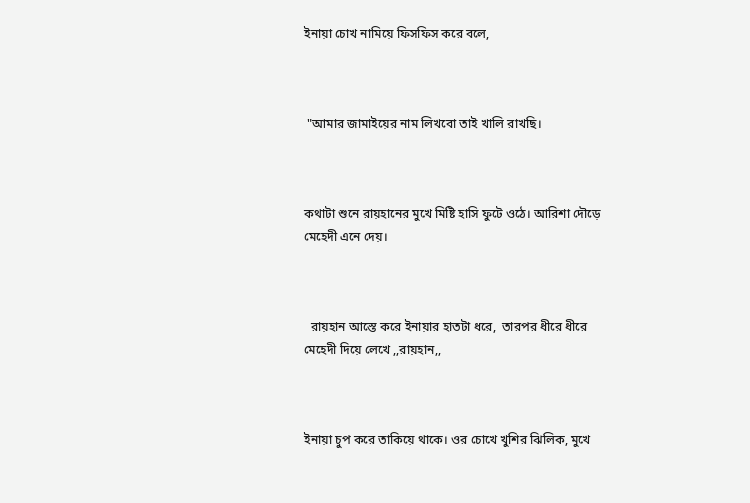ইনায়া চোখ নামিয়ে ফিসফিস করে বলে,



 "আমার জামাইয়ের নাম লিখবো তাই খালি রাখছি।



কথাটা শুনে রায়হানের মুখে মিষ্টি হাসি ফুটে ওঠে। আরিশা দৌড়ে মেহেদী এনে দেয়।



  রায়হান আস্তে করে ইনায়ার হাতটা ধরে,  তারপর ধীরে ধীরে মেহেদী দিয়ে লেখে ,,রায়হান,,



ইনায়া চুপ করে তাকিয়ে থাকে। ওর চোখে খুশির ঝিলিক, মুখে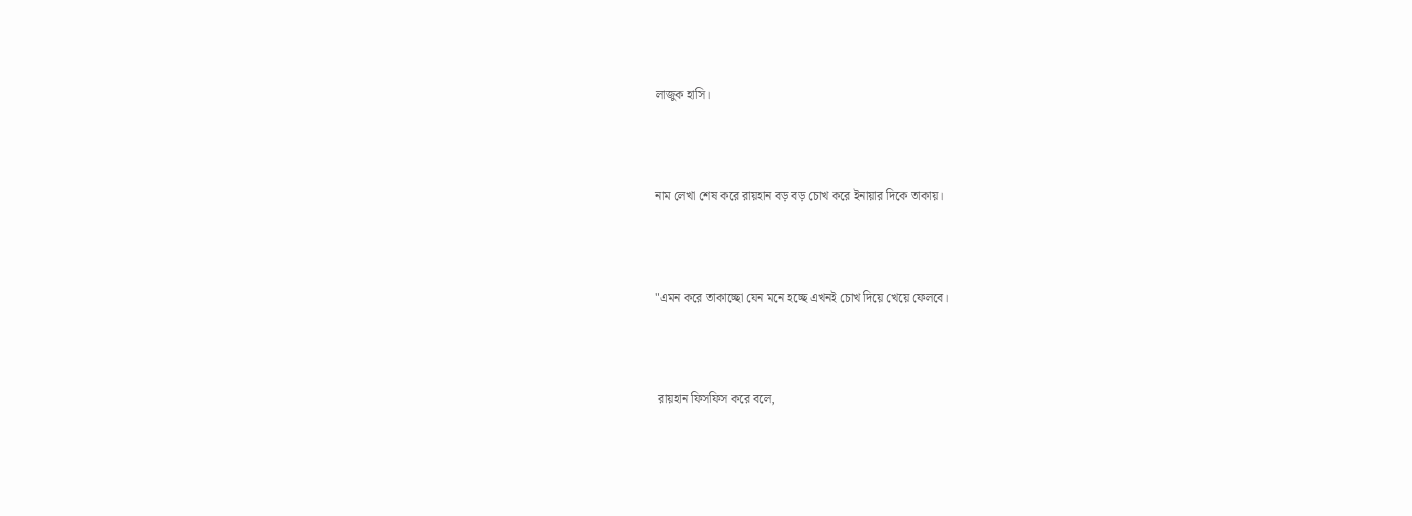লাজুক হাসি।



নাম লেখা শেষ করে রায়হান বড় বড় চোখ করে ইনায়ার দিকে তাকায়।



"এমন করে তাকাচ্ছো যেন মনে হচ্ছে এখনই চোখ দিয়ে খেয়ে ফেলবে।



 রায়হান ফিসফিস করে বলে,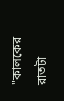"কালকের রাতটা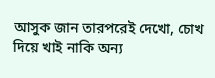আসুক জান তারপরেই দেখো, চোখ দিয়ে খাই নাকি অন্য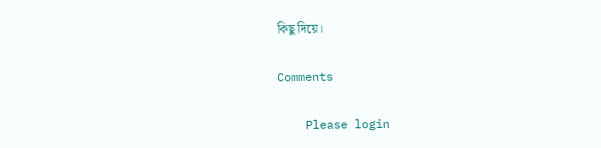কিছু দিয়ে।

Comments

    Please login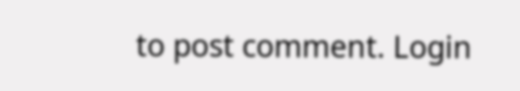to post comment. Login